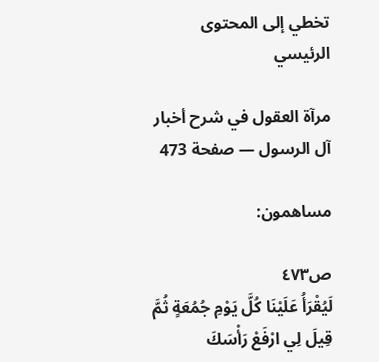تخطي إلى المحتوى الرئيسي

مرآة العقول في شرح أخبار آل الرسول — صفحة 473

مساهمون:

ص٤٧٣
لَيُقْرَأُ عَلَيْنَا كُلَّ يَوْمِ جُمُعَةٍ ثُمَّ قِيلَ لِي ارْفَعْ رَأْسَكَ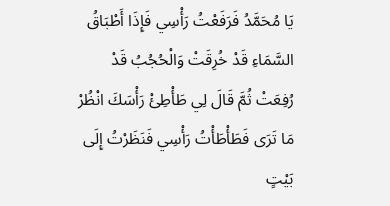يَا مُحَمَّدُ فَرَفَعْتُ رَأْسِي فَإِذَا أَطْبَاقُ السَّمَاءِ قَدْ خُرِقَتْ وَالْحُجُبُ قَدْ رُفِعَتْ ثُمَّ قَالَ لِي طَأْطِئْ رَأْسَكَ انْظُرْ مَا تَرَى فَطَأْطَأْتُ رَأْسِي فَنَظَرْتُ إِلَى بَيْتٍ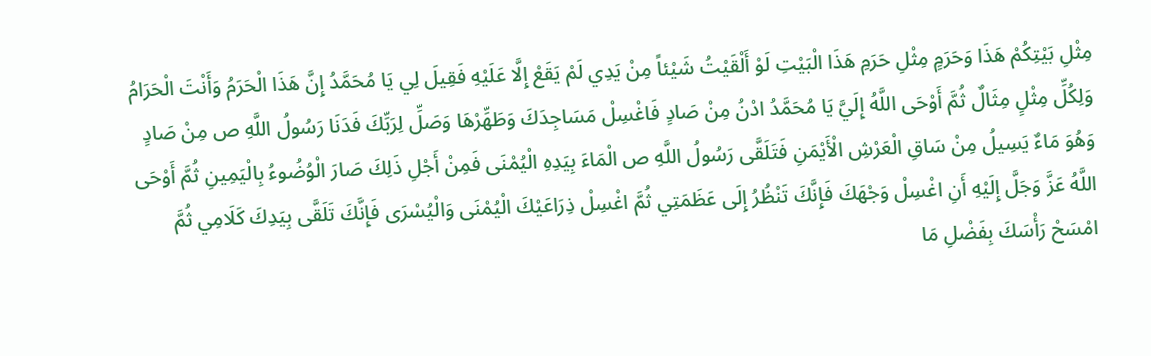مِثْلِ بَيْتِكُمْ هَذَا وَحَرَمٍ مِثْلِ حَرَمِ هَذَا الْبَيْتِ لَوْ أَلْقَيْتُ شَيْئاً مِنْ يَدِي لَمْ يَقَعْ إِلَّا عَلَيْهِ فَقِيلَ لِي يَا مُحَمَّدُ إِنَّ هَذَا الْحَرَمُ وَأَنْتَ الْحَرَامُ وَلِكُلِّ مِثْلٍ مِثَالٌ ثُمَّ أَوْحَى اللَّهُ إِلَيَّ يَا مُحَمَّدُ ادْنُ مِنْ صَادٍ فَاغْسِلْ مَسَاجِدَكَ وَطَهِّرْهَا وَصَلِّ لِرَبِّكَ فَدَنَا رَسُولُ اللَّهِ ص مِنْ صَادٍ وَهُوَ مَاءٌ يَسِيلُ مِنْ سَاقِ الْعَرْشِ الْأَيْمَنِ فَتَلَقَّى رَسُولُ اللَّهِ ص الْمَاءَ بِيَدِهِ الْيُمْنَى فَمِنْ أَجْلِ ذَلِكَ صَارَ الْوُضُوءُ بِالْيَمِينِ ثُمَّ أَوْحَى اللَّهُ عَزَّ وَجَلَّ إِلَيْهِ أَنِ اغْسِلْ وَجْهَكَ فَإِنَّكَ تَنْظُرُ إِلَى عَظَمَتِي ثُمَّ اغْسِلْ ذِرَاعَيْكَ الْيُمْنَى وَالْيُسْرَى فَإِنَّكَ تَلَقَّى بِيَدِكَ كَلَامِي ثُمَّ امْسَحْ رَأْسَكَ بِفَضْلِ مَا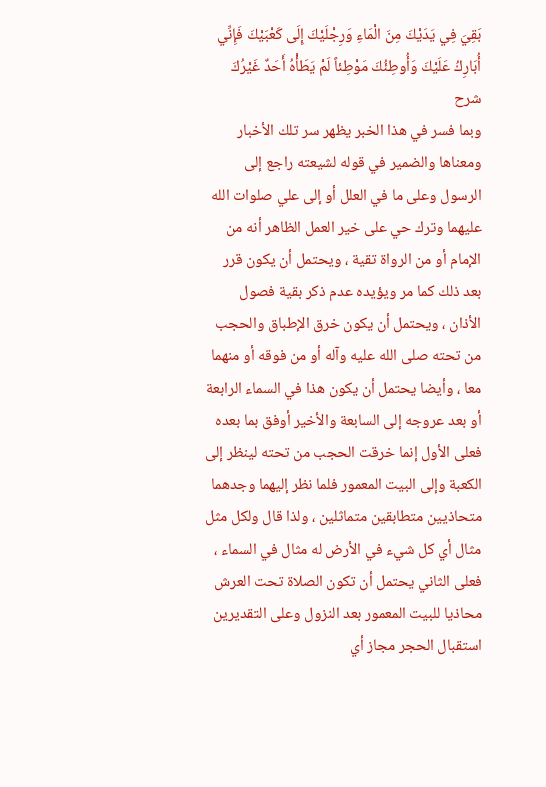بَقِيَ فِي يَدَيْكَ مِنَ الْمَاءِ وَرِجْلَيْكَ إِلَى كَعْبَيْكَ فَإِنِّي أُبَارِكُ عَلَيْكَ وَأُوطِئُكَ مَوْطِئاً لَمْ يَطَأْهُ أَحَدٌ غَيْرُكَ
شرح
وبما فسر في هذا الخبر يظهر سر تلك الأخبار ومعناها والضمير في قوله لشيعته راجع إلى الرسول وعلى ما في العلل أو إلى علي صلوات الله عليهما وترك حي على خير العمل الظاهر أنه من الإمام أو من الرواة تقية ، ويحتمل أن يكون قرر بعد ذلك كما مر ويؤيده عدم ذكر بقية فصول الأذان ، ويحتمل أن يكون خرق الإطباق والحجب من تحته صلى الله عليه وآله أو من فوقه أو منهما معا ، وأيضا يحتمل أن يكون هذا في السماء الرابعة أو بعد عروجه إلى السابعة والأخير أوفق بما بعده فعلى الأول إنما خرقت الحجب من تحته لينظر إلى الكعبة وإلى البيت المعمور فلما نظر إليهما وجدهما متحاذيين متطابقين متماثلين ، ولذا قال ولكل مثل مثال أي كل شيء في الأرض له مثال في السماء ، فعلى الثاني يحتمل أن تكون الصلاة تحت العرش محاذيا للبيت المعمور بعد النزول وعلى التقديرين استقبال الحجر مجاز أي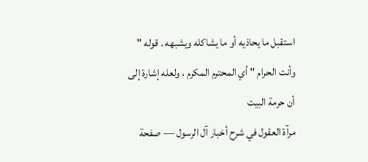استقبل ما يحاذيه أو ما يشاكله ويشبهه . قوله " وأنت الحرام " أي المحترم المكرم ، ولعله إشارة إلى أن حرمة البيت
مرآة العقول في شرح أخبار آل الرسول — صفحة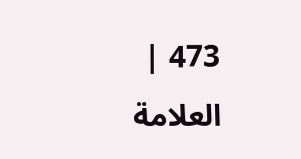473 | العلامة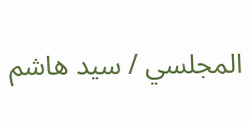المجلسي / سيد هاشم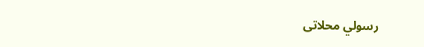رسولي محلاتى